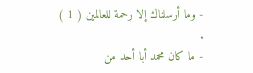- وما أرسلناك إلا رحمة للعالمين ( 1 ) .
- ما كان محمد أبا أحد من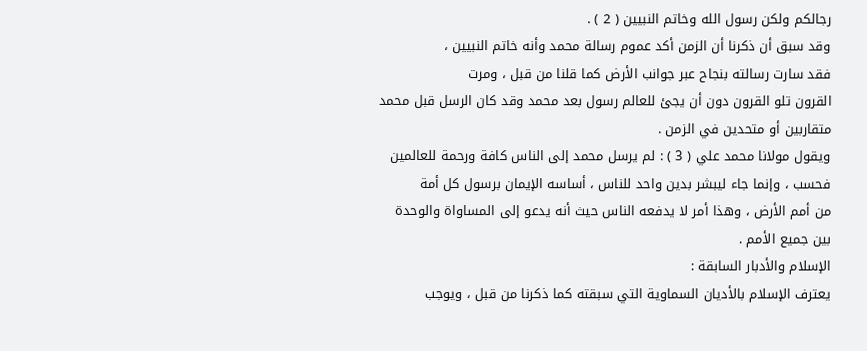رجالكم ولكن رسول الله وخاتم النبيين ( 2 ) .
وقد سبق أن ذكرنا أن الزمن أكد عموم رسالة محمد وأنه خاتم النبيين ،
فقد سارت رسالته بنجاح عبر جوانب الأرض كما قلنا من قبل ، ومرت
القرون تلو القرون دون أن يجئ للعالم رسول بعد محمد وقد كان الرسل قبل محمد
متقاربين أو متحدين في الزمن .
ويقول مولانا محمد علي ( 3 ) : لم يرسل محمد إلى الناس كافة ورحمة للعالمين
فحسب ، وإنما جاء ليبشر بدين واحد للناس ، أساسه الإيمان برسول كل أمة
من أمم الأرض ، وهذا أمر لا يدفعه الناس حيث أنه يدعو إلى المساواة والوحدة
بين جميع الأمم .
الإسلام والأدبار السابقة :
يعترف الإسلام بالأديان السماوية التي سبقته كما ذكرنا من قبل ، ويوجب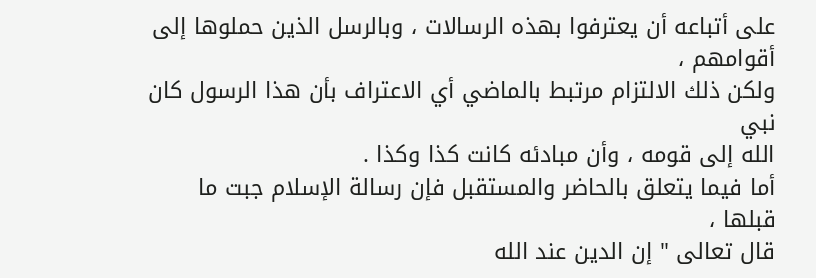على أتباعه أن يعترفوا بهذه الرسالات ، وبالرسل الذين حملوها إلى أقوامهم ،
ولكن ذلك الالتزام مرتبط بالماضي أي الاعتراف بأن هذا الرسول كان نبي
الله إلى قومه ، وأن مبادئه كانت كذا وكذا .
أما فيما يتعلق بالحاضر والمستقبل فإن رسالة الإسلام جبت ما قبلها ،
قال تعالى " إن الدين عند الله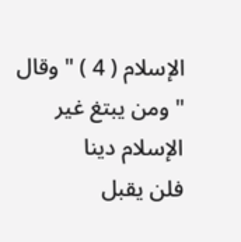الإسلام ( 4 ) " وقال " ومن يبتغ غير الإسلام دينا
فلن يقبل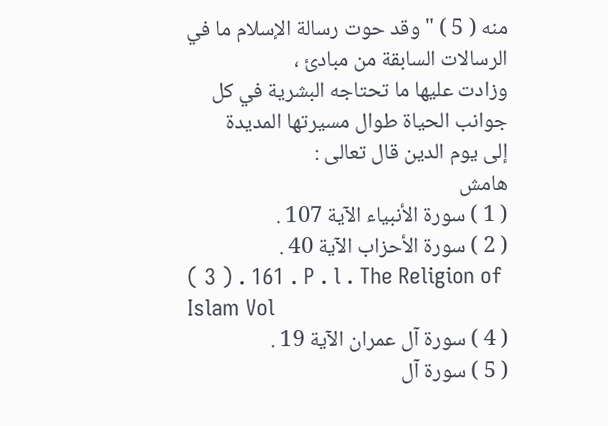منه ( 5 ) " وقد حوت رسالة الإسلام ما في الرسالات السابقة من مبادئ ،
وزادت عليها ما تحتاجه البشرية في كل جوانب الحياة طوال مسيرتها المديدة
إلى يوم الدين قال تعالى :
هامش
( 1 ) سورة الأنبياء الآية 107 .
( 2 ) سورة الأحزاب الآية 40 .
( 3 ) . 161 . P . l . The Religion of Islam Vol
( 4 ) سورة آل عمران الآية 19 .
( 5 ) سورة آل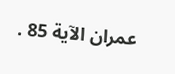عمران الآية 85 .